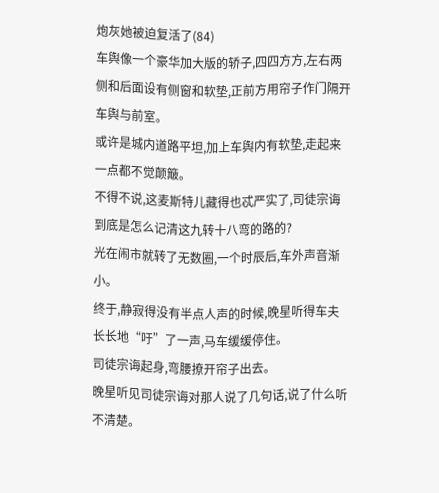炮灰她被迫复活了(84)
车舆像一个豪华加大版的轿子,四四方方,左右两侧和后面设有侧窗和软垫,正前方用帘子作门隔开车舆与前室。
或许是城内道路平坦,加上车舆内有软垫,走起来一点都不觉颠簸。
不得不说,这麦斯特儿藏得也忒严实了,司徒宗诲到底是怎么记清这九转十八弯的路的?
光在闹市就转了无数圈,一个时辰后,车外声音渐小。
终于,静寂得没有半点人声的时候,晚星听得车夫长长地“吁”了一声,马车缓缓停住。
司徒宗诲起身,弯腰撩开帘子出去。
晚星听见司徒宗诲对那人说了几句话,说了什么听不清楚。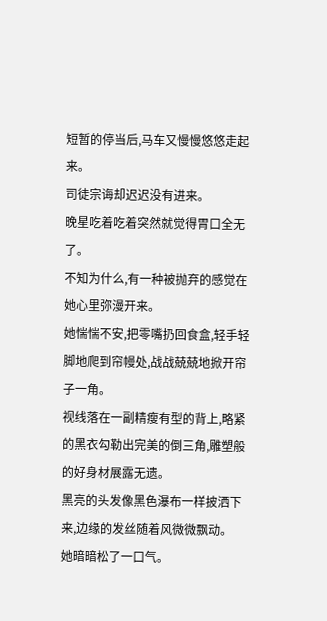短暂的停当后,马车又慢慢悠悠走起来。
司徒宗诲却迟迟没有进来。
晚星吃着吃着突然就觉得胃口全无了。
不知为什么,有一种被抛弃的感觉在她心里弥漫开来。
她惴惴不安,把零嘴扔回食盒,轻手轻脚地爬到帘幔处,战战兢兢地掀开帘子一角。
视线落在一副精瘦有型的背上,略紧的黑衣勾勒出完美的倒三角,雕塑般的好身材展露无遗。
黑亮的头发像黑色瀑布一样披洒下来,边缘的发丝随着风微微飘动。
她暗暗松了一口气。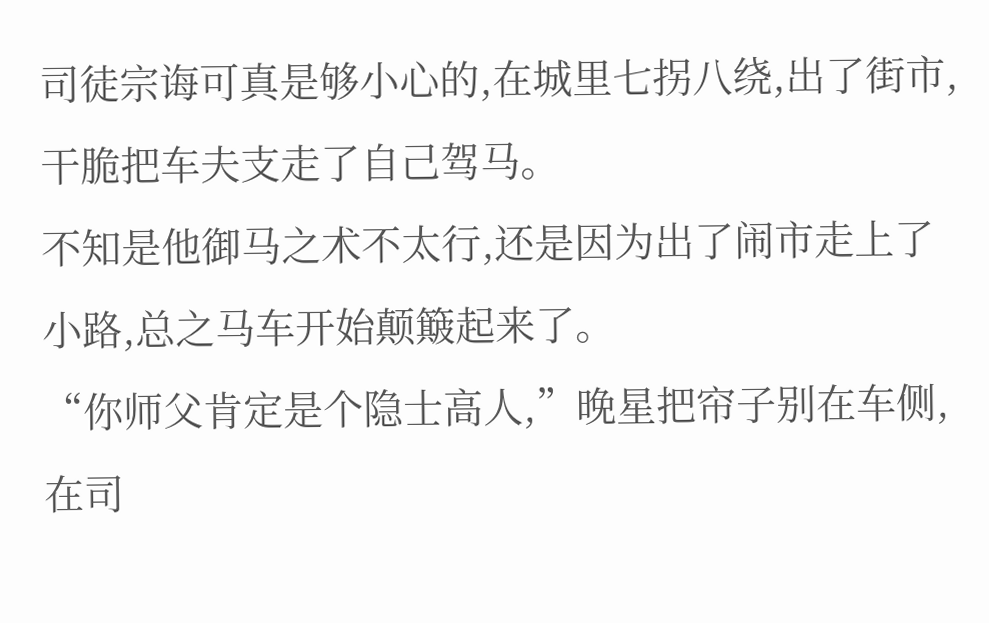司徒宗诲可真是够小心的,在城里七拐八绕,出了街市,干脆把车夫支走了自己驾马。
不知是他御马之术不太行,还是因为出了闹市走上了小路,总之马车开始颠簸起来了。
“你师父肯定是个隐士高人,”晚星把帘子别在车侧,在司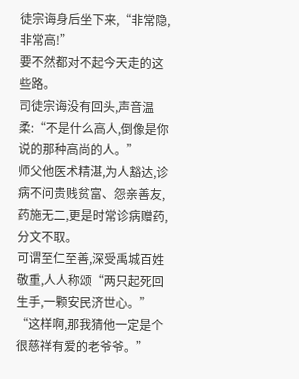徒宗诲身后坐下来,“非常隐,非常高!”
要不然都对不起今天走的这些路。
司徒宗诲没有回头,声音温柔:“不是什么高人,倒像是你说的那种高尚的人。”
师父他医术精湛,为人豁达,诊病不问贵贱贫富、怨亲善友,药施无二,更是时常诊病赠药,分文不取。
可谓至仁至善,深受禹城百姓敬重,人人称颂“两只起死回生手,一颗安民济世心。”
“这样啊,那我猜他一定是个很慈祥有爱的老爷爷。”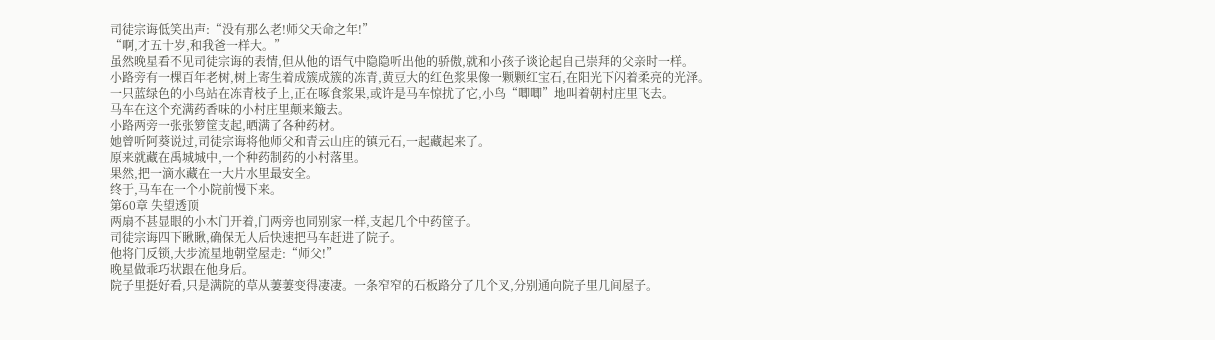司徒宗诲低笑出声:“没有那么老!师父天命之年!”
“啊,才五十岁,和我爸一样大。”
虽然晚星看不见司徒宗诲的表情,但从他的语气中隐隐听出他的骄傲,就和小孩子谈论起自己崇拜的父亲时一样。
小路旁有一棵百年老树,树上寄生着成簇成簇的冻青,黄豆大的红色浆果像一颗颗红宝石,在阳光下闪着柔亮的光泽。
一只蓝绿色的小鸟站在冻青枝子上,正在啄食浆果,或许是马车惊扰了它,小鸟“唧唧”地叫着朝村庄里飞去。
马车在这个充满药香味的小村庄里颠来簸去。
小路两旁一张张箩筐支起,晒满了各种药材。
她曾听阿葵说过,司徒宗诲将他师父和青云山庄的镇元石,一起藏起来了。
原来就藏在禹城城中,一个种药制药的小村落里。
果然,把一滴水藏在一大片水里最安全。
终于,马车在一个小院前慢下来。
第60章 失望透顶
两扇不甚显眼的小木门开着,门两旁也同别家一样,支起几个中药筐子。
司徒宗诲四下瞅瞅,确保无人后快速把马车赶进了院子。
他将门反锁,大步流星地朝堂屋走:“师父!”
晚星做乖巧状跟在他身后。
院子里挺好看,只是满院的草从萋萋变得凄凄。一条窄窄的石板路分了几个叉,分别通向院子里几间屋子。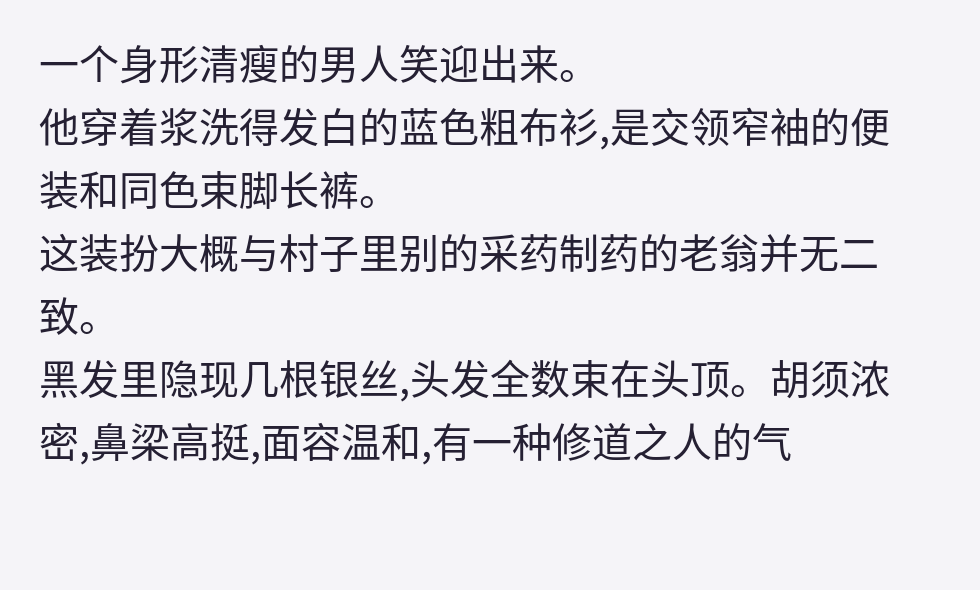一个身形清瘦的男人笑迎出来。
他穿着浆洗得发白的蓝色粗布衫,是交领窄袖的便装和同色束脚长裤。
这装扮大概与村子里别的采药制药的老翁并无二致。
黑发里隐现几根银丝,头发全数束在头顶。胡须浓密,鼻梁高挺,面容温和,有一种修道之人的气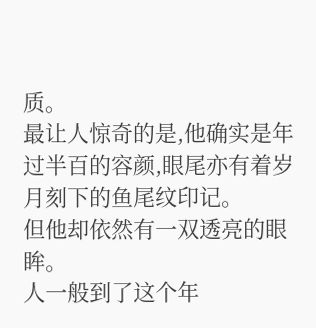质。
最让人惊奇的是,他确实是年过半百的容颜,眼尾亦有着岁月刻下的鱼尾纹印记。
但他却依然有一双透亮的眼眸。
人一般到了这个年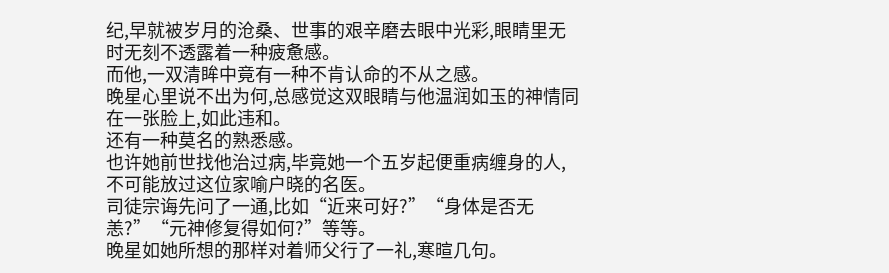纪,早就被岁月的沧桑、世事的艰辛磨去眼中光彩,眼睛里无时无刻不透露着一种疲惫感。
而他,一双清眸中竟有一种不肯认命的不从之感。
晚星心里说不出为何,总感觉这双眼睛与他温润如玉的神情同在一张脸上,如此违和。
还有一种莫名的熟悉感。
也许她前世找他治过病,毕竟她一个五岁起便重病缠身的人,不可能放过这位家喻户晓的名医。
司徒宗诲先问了一通,比如“近来可好?”“身体是否无恙?”“元神修复得如何?”等等。
晚星如她所想的那样对着师父行了一礼,寒暄几句。